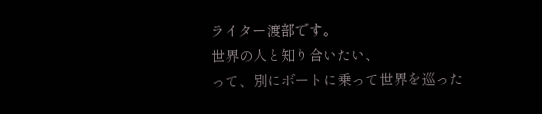ライター渡部です。
世界の人と知り合いたい、
って、別にボートに乗って世界を巡った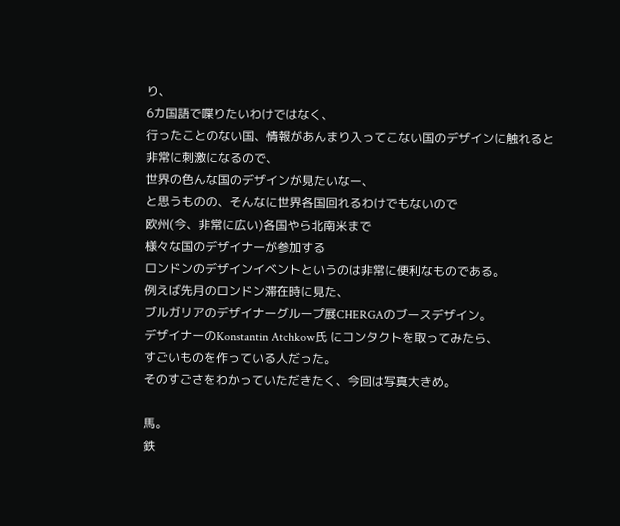り、
6カ国語で喋りたいわけではなく、
行ったことのない国、情報があんまり入ってこない国のデザインに触れると
非常に刺激になるので、
世界の色んな国のデザインが見たいなー、
と思うものの、そんなに世界各国回れるわけでもないので
欧州(今、非常に広い)各国やら北南米まで
様々な国のデザイナーが参加する
ロンドンのデザインイベントというのは非常に便利なものである。
例えば先月のロンドン滞在時に見た、
ブルガリアのデザイナーグループ展CHERGAのブースデザイン。
デザイナーのKonstantin Atchkow氏 にコンタクトを取ってみたら、
すごいものを作っている人だった。
そのすごさをわかっていただきたく、今回は写真大きめ。

馬。
鉄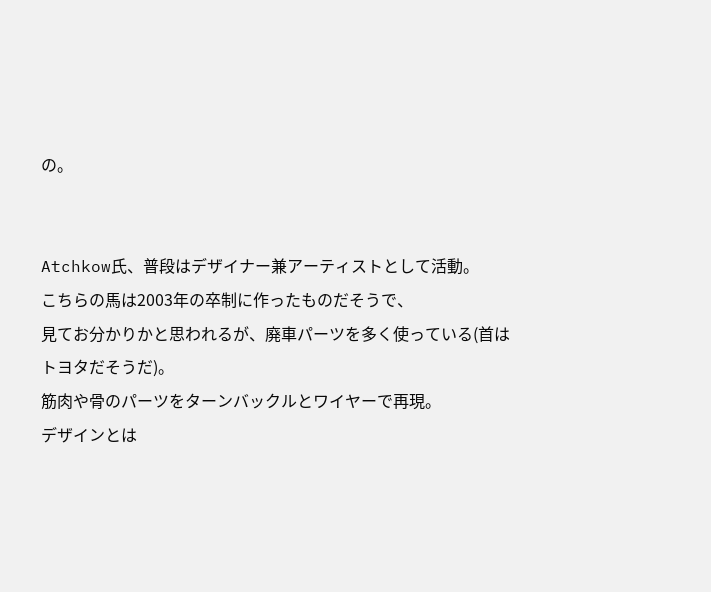の。


Atchkow氏、普段はデザイナー兼アーティストとして活動。
こちらの馬は2003年の卒制に作ったものだそうで、
見てお分かりかと思われるが、廃車パーツを多く使っている(首はトヨタだそうだ)。
筋肉や骨のパーツをターンバックルとワイヤーで再現。
デザインとは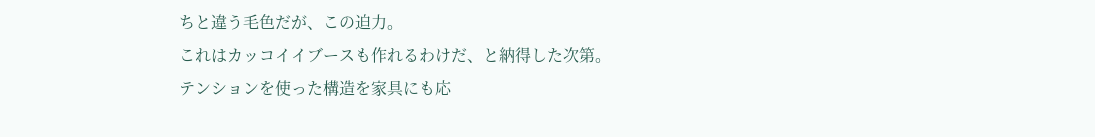ちと違う毛色だが、この迫力。
これはカッコイイブースも作れるわけだ、と納得した次第。
テンションを使った構造を家具にも応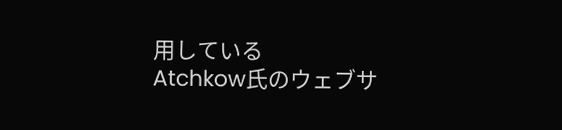用している
Atchkow氏のウェブサ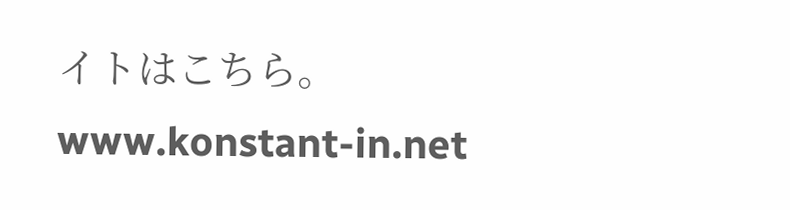イトはこちら。
www.konstant-in.net